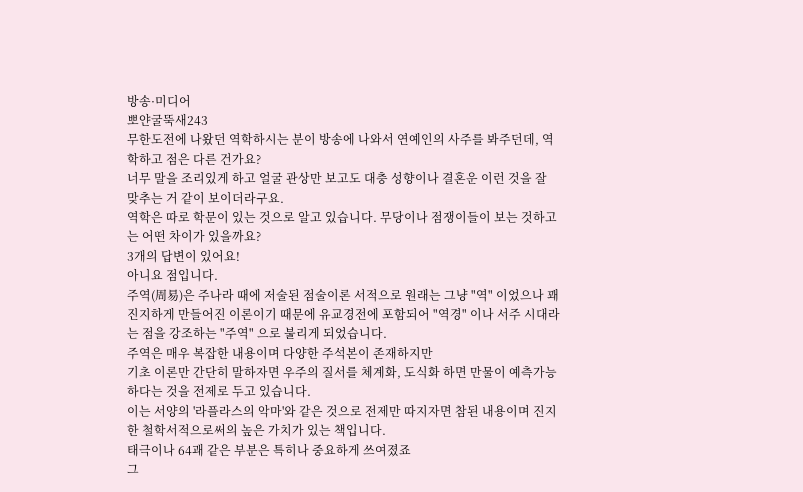방송·미디어
뽀얀굴뚝새243
무한도전에 나왔던 역학하시는 분이 방송에 나와서 연예인의 사주를 봐주던데, 역학하고 점은 다른 건가요?
너무 말을 조리있게 하고 얼굴 관상만 보고도 대충 성향이나 결혼운 이런 것을 잘 맞추는 거 같이 보이더라구요.
역학은 따로 학문이 있는 것으로 알고 있습니다. 무당이나 점쟁이들이 보는 것하고는 어떤 차이가 있을까요?
3개의 답변이 있어요!
아니요 점입니다.
주역(周易)은 주나라 때에 저술된 점술이론 서적으로 원래는 그냥 "역" 이었으나 꽤 진지하게 만들어진 이론이기 때문에 유교경전에 포함되어 "역경" 이나 서주 시대라는 점을 강조하는 "주역" 으로 불리게 되었습니다.
주역은 매우 복잡한 내용이며 다양한 주석본이 존재하지만
기초 이론만 간단히 말하자면 우주의 질서를 체계화, 도식화 하면 만물이 예측가능하다는 것을 전제로 두고 있습니다.
이는 서양의 '라플라스의 악마'와 같은 것으로 전제만 따지자면 참된 내용이며 진지한 철학서적으로써의 높은 가치가 있는 책입니다.
태극이나 64괘 같은 부분은 특히나 중요하게 쓰여졌죠
그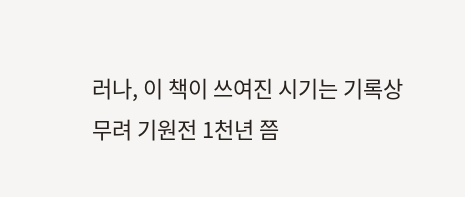러나, 이 책이 쓰여진 시기는 기록상 무려 기원전 1천년 쯤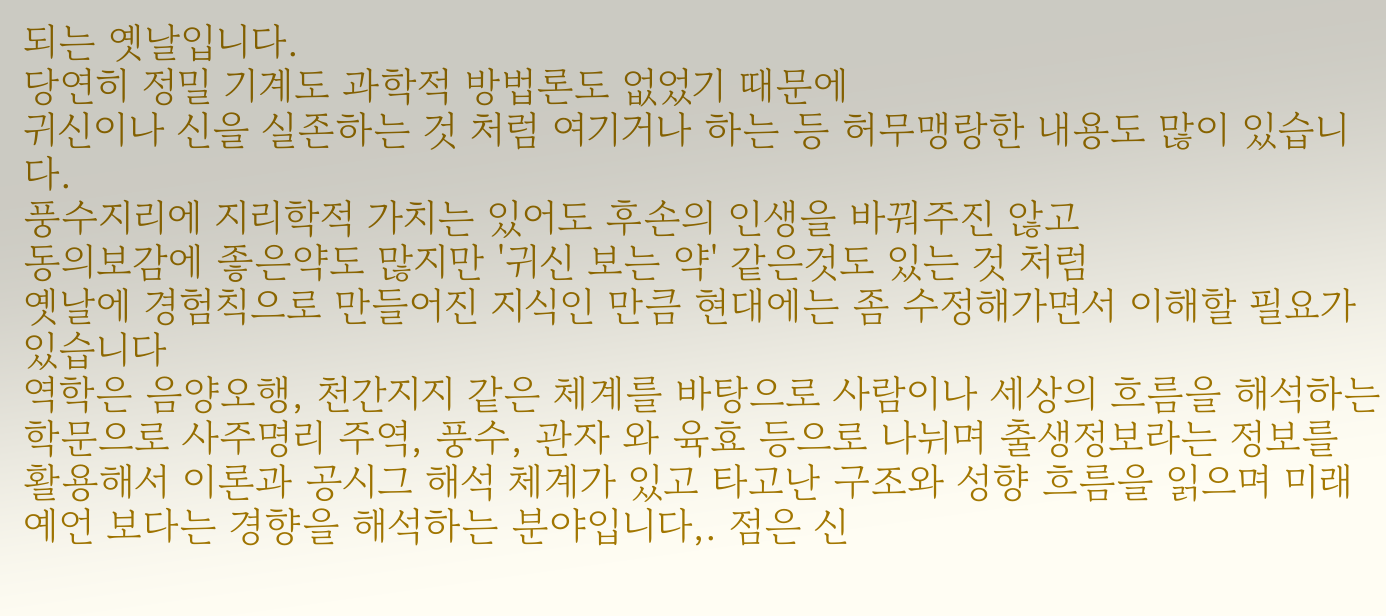되는 옛날입니다.
당연히 정밀 기계도 과학적 방법론도 없었기 때문에
귀신이나 신을 실존하는 것 처럼 여기거나 하는 등 허무맹랑한 내용도 많이 있습니다.
풍수지리에 지리학적 가치는 있어도 후손의 인생을 바꿔주진 않고
동의보감에 좋은약도 많지만 '귀신 보는 약' 같은것도 있는 것 처럼
옛날에 경험칙으로 만들어진 지식인 만큼 현대에는 좀 수정해가면서 이해할 필요가 있습니다
역학은 음양오행, 천간지지 같은 체계를 바탕으로 사람이나 세상의 흐름을 해석하는 학문으로 사주명리 주역, 풍수, 관자 와 육효 등으로 나뉘며 출생정보라는 정보를 활용해서 이론과 공시그 해석 체계가 있고 타고난 구조와 성향 흐름을 읽으며 미래 예언 보다는 경향을 해석하는 분야입니다,. 점은 신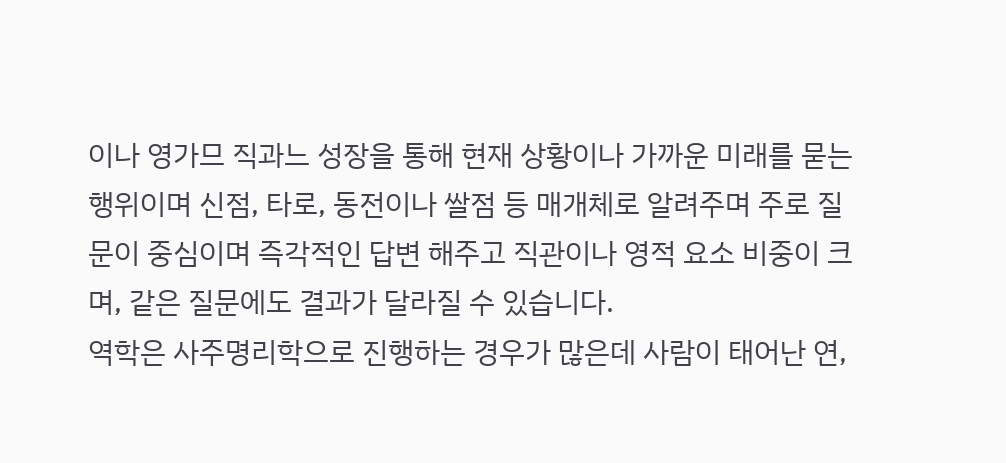이나 영가므 직과느 성장을 통해 현재 상황이나 가까운 미래를 묻는 행위이며 신점, 타로, 동전이나 쌀점 등 매개체로 알려주며 주로 질문이 중심이며 즉각적인 답변 해주고 직관이나 영적 요소 비중이 크며, 같은 질문에도 결과가 달라질 수 있습니다.
역학은 사주명리학으로 진행하는 경우가 많은데 사람이 태어난 연,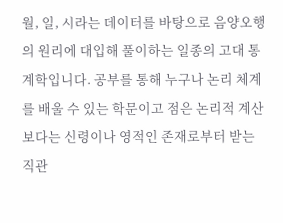월, 일, 시라는 데이터를 바탕으로 음양오행의 원리에 대입해 풀이하는 일종의 고대 통계학입니다. 공부를 통해 누구나 논리 체계를 배울 수 있는 학문이고 점은 논리적 계산보다는 신령이나 영적인 존재로부터 받는 직관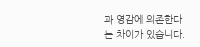과 영감에 의존한다는 차이가 있습니다.